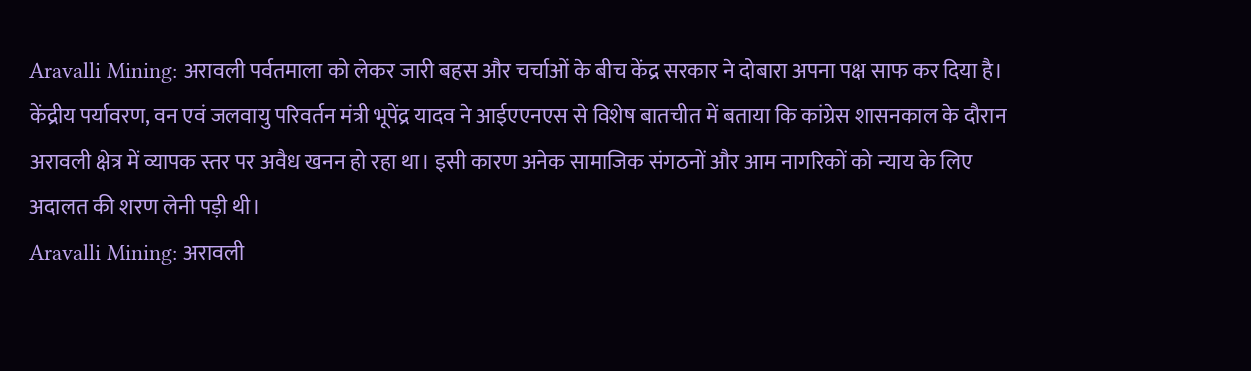Aravalli Mining: अरावली पर्वतमाला को लेकर जारी बहस और चर्चाओं के बीच केंद्र सरकार ने दोबारा अपना पक्ष साफ कर दिया है। केंद्रीय पर्यावरण, वन एवं जलवायु परिवर्तन मंत्री भूपेंद्र यादव ने आईएएनएस से विशेष बातचीत में बताया कि कांग्रेस शासनकाल के दौरान अरावली क्षेत्र में व्यापक स्तर पर अवैध खनन हो रहा था। इसी कारण अनेक सामाजिक संगठनों और आम नागरिकों को न्याय के लिए अदालत की शरण लेनी पड़ी थी।
Aravalli Mining: अरावली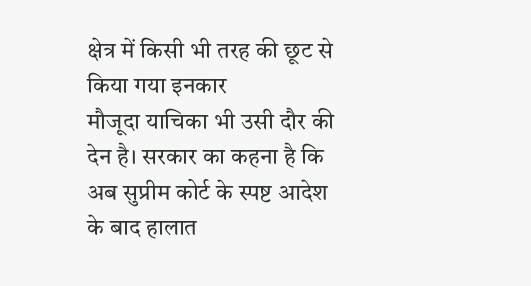क्षेत्र में किसी भी तरह की छूट से किया गया इनकार
मौजूदा याचिका भी उसी दौर की देन है। सरकार का कहना है कि अब सुप्रीम कोर्ट के स्पष्ट आदेश के बाद हालात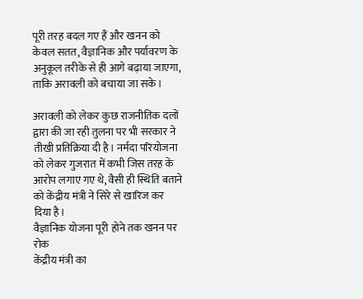पूरी तरह बदल गए हैं और खनन को केवल सतत, वैज्ञानिक और पर्यावरण के अनुकूल तरीके से ही आगे बढ़ाया जाएगा, ताकि अरावली को बचाया जा सके।

अरावली को लेकर कुछ राजनीतिक दलों द्वारा की जा रही तुलना पर भी सरकार ने तीखी प्रतिक्रिया दी है। नर्मदा परियोजना को लेकर गुजरात में कभी जिस तरह के आरोप लगाए गए थे, वैसी ही स्थिति बताने को केंद्रीय मंत्री ने सिरे से खारिज कर दिया है।
वैज्ञानिक योजना पूरी होने तक खनन पर रोक
केंद्रीय मंत्री का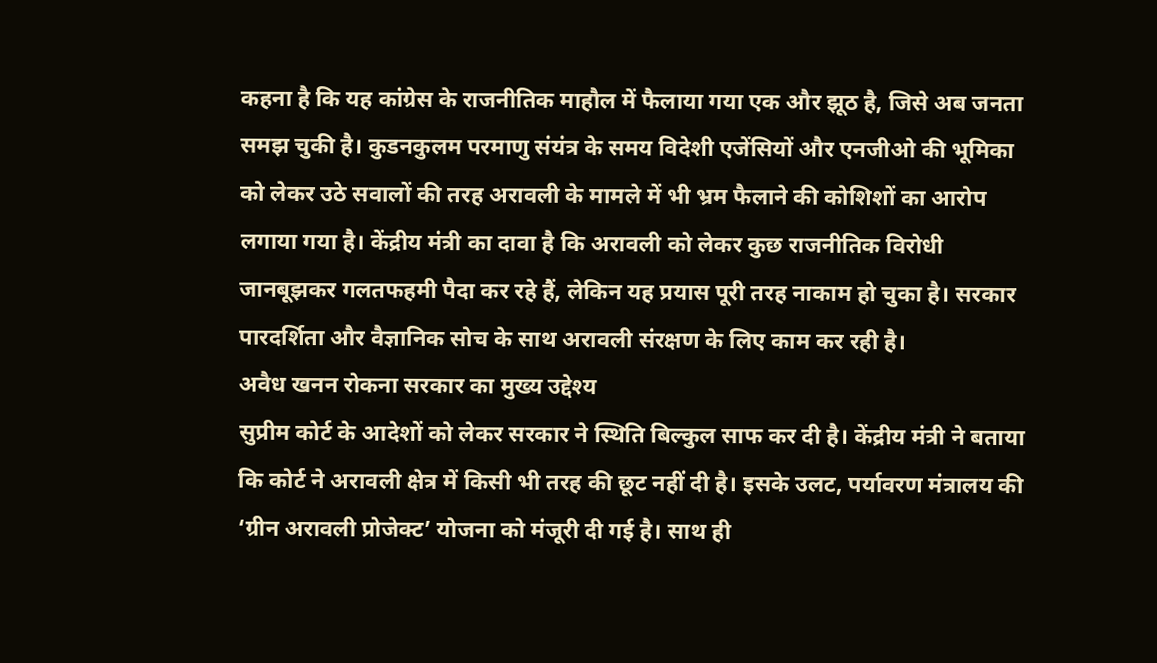कहना है कि यह कांग्रेस के राजनीतिक माहौल में फैलाया गया एक और झूठ है, जिसे अब जनता समझ चुकी है। कुडनकुलम परमाणु संयंत्र के समय विदेशी एजेंसियों और एनजीओ की भूमिका को लेकर उठे सवालों की तरह अरावली के मामले में भी भ्रम फैलाने की कोशिशों का आरोप लगाया गया है। केंद्रीय मंत्री का दावा है कि अरावली को लेकर कुछ राजनीतिक विरोधी जानबूझकर गलतफहमी पैदा कर रहे हैं, लेकिन यह प्रयास पूरी तरह नाकाम हो चुका है। सरकार पारदर्शिता और वैज्ञानिक सोच के साथ अरावली संरक्षण के लिए काम कर रही है।
अवैध खनन रोकना सरकार का मुख्य उद्देश्य
सुप्रीम कोर्ट के आदेशों को लेकर सरकार ने स्थिति बिल्कुल साफ कर दी है। केंद्रीय मंत्री ने बताया कि कोर्ट ने अरावली क्षेत्र में किसी भी तरह की छूट नहीं दी है। इसके उलट, पर्यावरण मंत्रालय की ‘ग्रीन अरावली प्रोजेक्ट’ योजना को मंजूरी दी गई है। साथ ही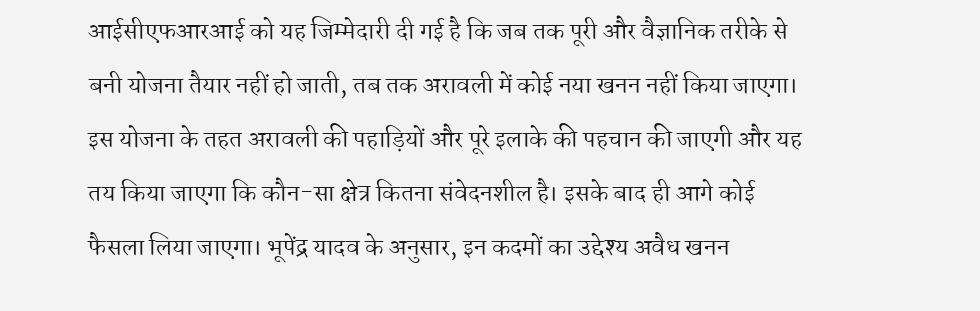आईसीएफआरआई को यह जिम्मेदारी दी गई है कि जब तक पूरी और वैज्ञानिक तरीके से बनी योजना तैयार नहीं हो जाती, तब तक अरावली में कोई नया खनन नहीं किया जाएगा।
इस योजना के तहत अरावली की पहाड़ियों और पूरे इलाके की पहचान की जाएगी और यह तय किया जाएगा कि कौन-सा क्षेत्र कितना संवेदनशील है। इसके बाद ही आगे कोई फैसला लिया जाएगा। भूपेंद्र यादव के अनुसार, इन कदमों का उद्देश्य अवैध खनन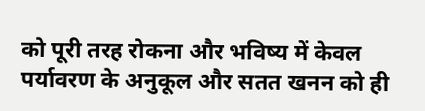को पूरी तरह रोकना और भविष्य में केवल पर्यावरण के अनुकूल और सतत खनन को ही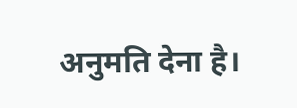अनुमति देना है।